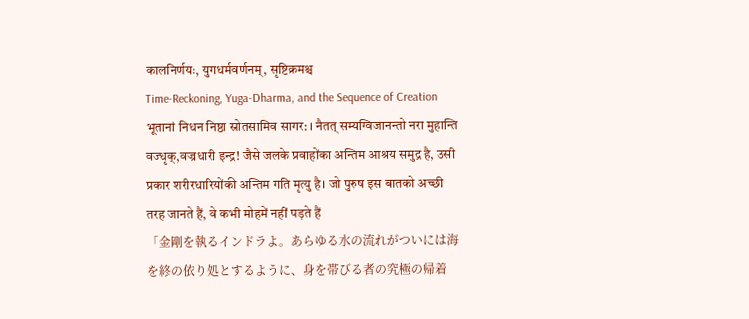कालनिर्णयः, युगधर्मवर्णनम्, सृष्टिक्रमश्च
Time-Reckoning, Yuga-Dharma, and the Sequence of Creation
भूतानां निधन निष्ठा स्रोतसामिव सागर: । नैतत् सम्यग्विजानन्तो नरा मुहान्ति वज्धृक्,वज्रधारी इन्द्र! जैसे जलके प्रवाहोंका अन्तिम आश्रय समुद्र है, उसी प्रकार शरीरधारियोंकी अन्तिम गति मृत्यु है। जो पुरुष इस बातको अच्छी तरह जानते हैं, वे कभी मोहमें नहीं पड़ते हैं
「金剛を執るインドラよ。あらゆる水の流れがついには海を終の依り処とするように、身を帯びる者の究極の帰着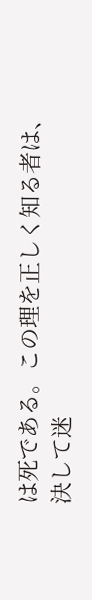は死である。この理を正しく知る者は、決して迷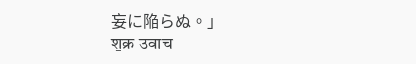妄に陥らぬ。」
श॒क्र उवाच